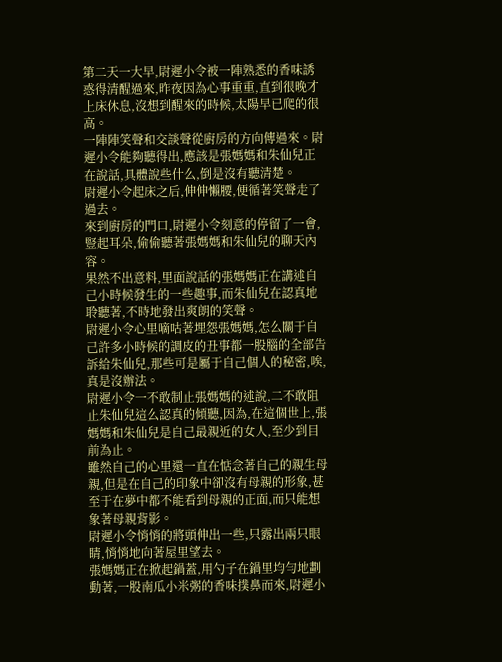第二天一大早,尉遲小令被一陣熟悉的香味誘惑得清醒過來,昨夜因為心事重重,直到很晚才上床休息,沒想到醒來的時候,太陽早已爬的很高。
一陣陣笑聲和交談聲從廚房的方向傳過來。尉遲小令能夠聽得出,應該是張媽媽和朱仙兒正在說話,具體說些什么,倒是沒有聽清楚。
尉遲小令起床之后,伸伸懶腰,便循著笑聲走了過去。
來到廚房的門口,尉遲小令刻意的停留了一會,豎起耳朵,偷偷聽著張媽媽和朱仙兒的聊天內容。
果然不出意料,里面說話的張媽媽正在講述自己小時候發生的一些趣事,而朱仙兒在認真地聆聽著,不時地發出爽朗的笑聲。
尉遲小令心里嘀咕著埋怨張媽媽,怎么關于自己許多小時候的調皮的丑事都一股腦的全部告訴給朱仙兒,那些可是屬于自己個人的秘密,唉,真是沒辦法。
尉遲小令一不敢制止張媽媽的述說,二不敢阻止朱仙兒這么認真的傾聽,因為,在這個世上,張媽媽和朱仙兒是自己最親近的女人,至少到目前為止。
雖然自己的心里還一直在惦念著自己的親生母親,但是在自己的印象中卻沒有母親的形象,甚至于在夢中都不能看到母親的正面,而只能想象著母親背影。
尉遲小令悄悄的將頭伸出一些,只露出兩只眼睛,悄悄地向著屋里望去。
張媽媽正在掀起鍋蓋,用勺子在鍋里均勻地劃動著,一股南瓜小米粥的香味撲鼻而來,尉遲小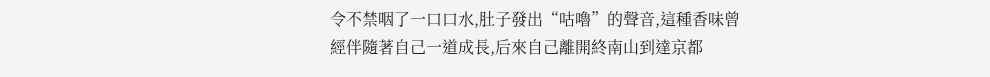令不禁咽了一口口水,肚子發出“咕嚕”的聲音,這種香味曾經伴隨著自己一道成長,后來自己離開終南山到達京都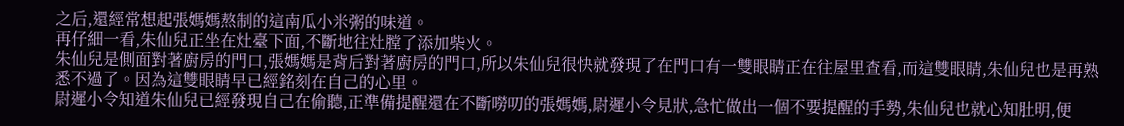之后,還經常想起張媽媽熬制的這南瓜小米粥的味道。
再仔細一看,朱仙兒正坐在灶臺下面,不斷地往灶膛了添加柴火。
朱仙兒是側面對著廚房的門口,張媽媽是背后對著廚房的門口,所以朱仙兒很快就發現了在門口有一雙眼睛正在往屋里查看,而這雙眼睛,朱仙兒也是再熟悉不過了。因為這雙眼睛早已經銘刻在自己的心里。
尉遲小令知道朱仙兒已經發現自己在偷聽,正準備提醒還在不斷嘮叨的張媽媽,尉遲小令見狀,急忙做出一個不要提醒的手勢,朱仙兒也就心知肚明,便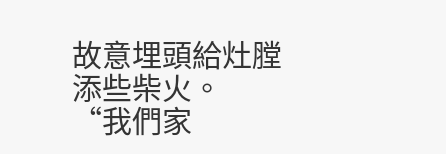故意埋頭給灶膛添些柴火。
“我們家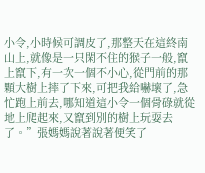小令,小時候可調皮了,那整天在這終南山上,就像是一只閑不住的猴子一般,竄上竄下,有一次一個不小心,從門前的那顆大樹上摔了下來,可把我給嚇壞了,急忙跑上前去,哪知道這小令一個骨碌就從地上爬起來,又竄到別的樹上玩耍去了。”張媽媽說著說著便笑了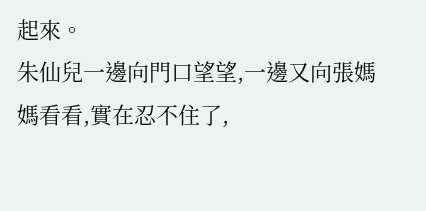起來。
朱仙兒一邊向門口望望,一邊又向張媽媽看看,實在忍不住了,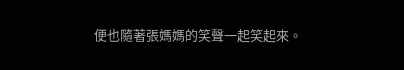便也隨著張媽媽的笑聲一起笑起來。